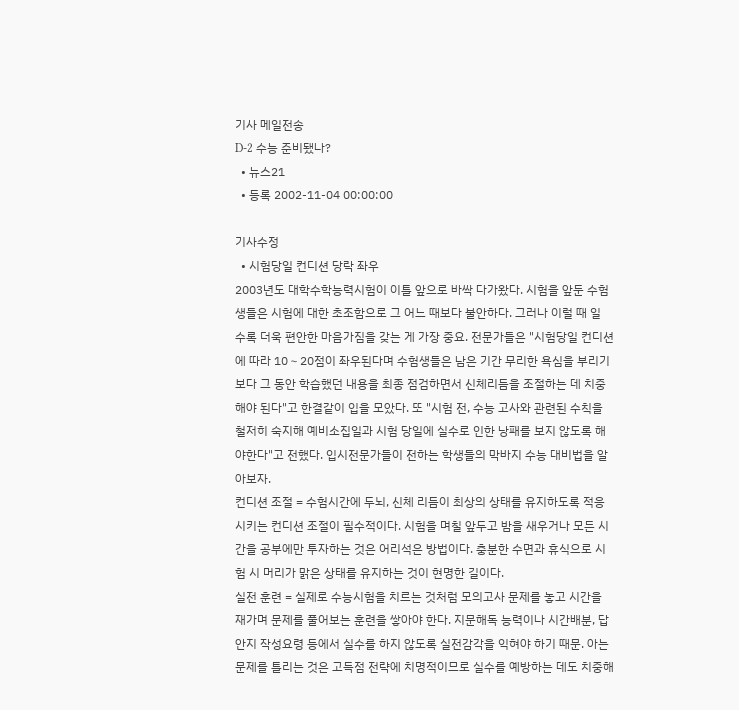기사 메일전송
D-2 수능 준비됐나?
  • 뉴스21
  • 등록 2002-11-04 00:00:00

기사수정
  • 시험당일 컨디션 당락 좌우
2003년도 대학수학능력시험이 이틀 앞으로 바싹 다가왔다. 시험을 앞둔 수험생들은 시험에 대한 초조함으로 그 어느 때보다 불안하다. 그러나 이럴 때 일 수록 더욱 편안한 마음가짐을 갖는 게 가장 중요. 전문가들은 "시험당일 컨디션에 따라 10∼20점이 좌우된다며 수험생들은 남은 기간 무리한 욕심을 부리기보다 그 동안 학습했던 내용을 최종 점검하면서 신체리듬을 조절하는 데 치중해야 된다"고 한결같이 입을 모았다. 또 "시험 전, 수능 고사와 관련된 수칙을 철저히 숙지해 예비소집일과 시험 당일에 실수로 인한 낭패를 보지 않도록 해야한다"고 전했다. 입시전문가들이 전하는 학생들의 막바지 수능 대비법을 알아보자.
컨디션 조절 = 수험시간에 두뇌, 신체 리듬이 최상의 상태를 유지하도록 적응시키는 컨디션 조절이 필수적이다. 시험을 며칠 앞두고 밤을 새우거나 모든 시간을 공부에만 투자하는 것은 어리석은 방법이다. 충분한 수면과 휴식으로 시험 시 머리가 맑은 상태를 유지하는 것이 현명한 길이다.
실전 훈련 = 실제로 수능시험을 치르는 것처럼 모의고사 문제를 놓고 시간을 재가며 문제를 풀어보는 훈련을 쌓아야 한다. 지문해독 능력이나 시간배분, 답안지 작성요령 등에서 실수를 하지 않도록 실전감각을 익혀야 하기 때문. 아는 문제를 틀리는 것은 고득점 전략에 치명적이므로 실수를 예방하는 데도 치중해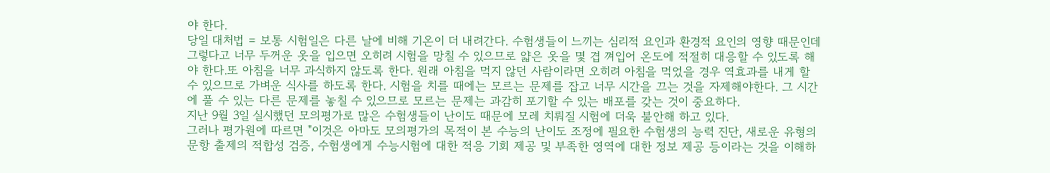야 한다.
당일 대처법 = 보통 시험일은 다른 날에 비해 기온이 더 내려간다. 수험생들이 느끼는 심리적 요인과 환경적 요인의 영향 때문인데 그렇다고 너무 두꺼운 옷을 입으면 오히려 시험을 망칠 수 있으므로 얇은 옷을 몇 겹 껴입어 온도에 적절히 대응할 수 있도록 해야 한다.또 아침을 너무 과식하지 않도록 한다. 원래 아침을 먹지 않던 사람이라면 오히려 아침을 먹었을 경우 역효과를 내게 할 수 있으므로 가벼운 식사를 하도록 한다. 시험을 치를 때에는 모르는 문제를 잡고 너무 시간을 끄는 것을 자제해야한다. 그 시간에 풀 수 있는 다른 문제를 놓칠 수 있으므로 모르는 문제는 과감히 포기할 수 있는 배포를 갖는 것이 중요하다.
지난 9월 3일 실시했던 모의평가로 많은 수험생들이 난이도 때문에 모레 치뤄질 시험에 더욱 불안해 하고 있다.
그러나 평가원에 따르면 "이것은 아마도 모의평가의 목적이 본 수능의 난이도 조정에 필요한 수험생의 능력 진단, 새로운 유형의 문항 출제의 적합성 검증, 수험생에게 수능시험에 대한 적응 기회 제공 및 부족한 영역에 대한 정보 제공 등이라는 것을 이해하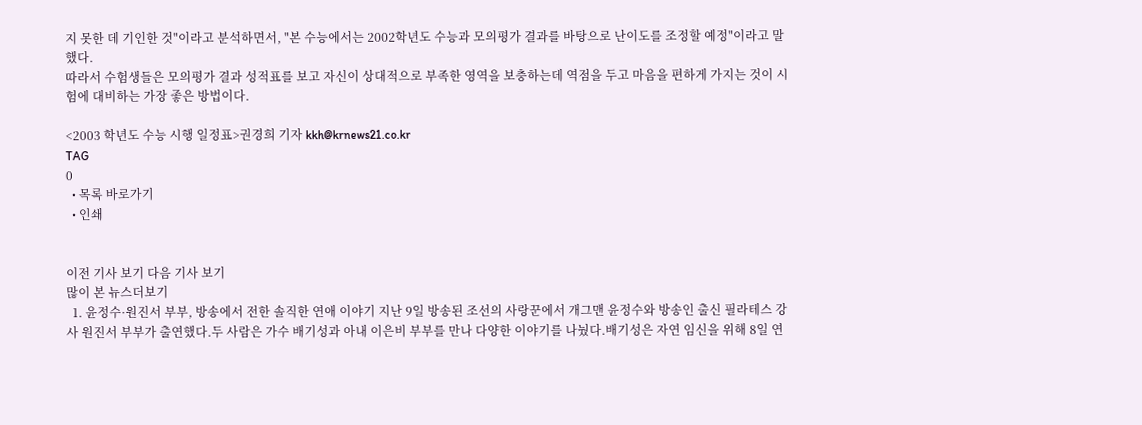지 못한 데 기인한 것"이라고 분석하면서, "본 수능에서는 2002학년도 수능과 모의평가 결과를 바탕으로 난이도를 조정할 예정"이라고 말했다.
따라서 수험생들은 모의평가 결과 성적표를 보고 자신이 상대적으로 부족한 영역을 보충하는데 역점을 두고 마음을 편하게 가지는 것이 시험에 대비하는 가장 좋은 방법이다.

<2003 학년도 수능 시행 일정표>권경희 기자 kkh@krnews21.co.kr
TAG
0
  • 목록 바로가기
  • 인쇄


이전 기사 보기 다음 기사 보기
많이 본 뉴스더보기
  1. 윤정수·원진서 부부, 방송에서 전한 솔직한 연애 이야기 지난 9일 방송된 조선의 사랑꾼에서 개그맨 윤정수와 방송인 출신 필라테스 강사 원진서 부부가 출연했다.두 사람은 가수 배기성과 아내 이은비 부부를 만나 다양한 이야기를 나눴다.배기성은 자연 임신을 위해 8일 연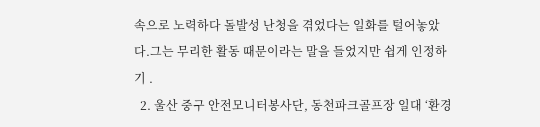속으로 노력하다 돌발성 난청을 겪었다는 일화를 털어놓았다.그는 무리한 활동 때문이라는 말을 들었지만 쉽게 인정하기 .
  2. 울산 중구 안전모니터봉사단, 동천파크골프장 일대 ‘환경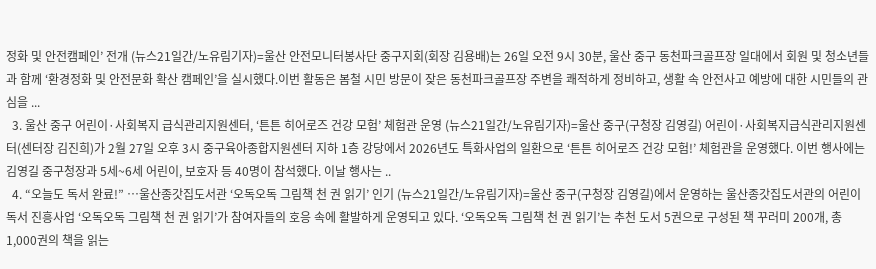정화 및 안전캠페인’ 전개 (뉴스21일간/노유림기자)=울산 안전모니터봉사단 중구지회(회장 김용배)는 26일 오전 9시 30분, 울산 중구 동천파크골프장 일대에서 회원 및 청소년들과 함께 ‘환경정화 및 안전문화 확산 캠페인’을 실시했다.이번 활동은 봄철 시민 방문이 잦은 동천파크골프장 주변을 쾌적하게 정비하고, 생활 속 안전사고 예방에 대한 시민들의 관심을 ...
  3. 울산 중구 어린이·사회복지 급식관리지원센터, ‘튼튼 히어로즈 건강 모험’ 체험관 운영 (뉴스21일간/노유림기자)=울산 중구(구청장 김영길) 어린이·사회복지급식관리지원센터(센터장 김진희)가 2월 27일 오후 3시 중구육아종합지원센터 지하 1층 강당에서 2026년도 특화사업의 일환으로 ‘튼튼 히어로즈 건강 모험!’ 체험관을 운영했다. 이번 행사에는 김영길 중구청장과 5세~6세 어린이, 보호자 등 40명이 참석했다. 이날 행사는 ..
  4. “오늘도 독서 완료!” …울산종갓집도서관 ‘오독오독 그림책 천 권 읽기’ 인기 (뉴스21일간/노유림기자)=울산 중구(구청장 김영길)에서 운영하는 울산종갓집도서관의 어린이 독서 진흥사업 ‘오독오독 그림책 천 권 읽기’가 참여자들의 호응 속에 활발하게 운영되고 있다. ‘오독오독 그림책 천 권 읽기’는 추천 도서 5권으로 구성된 책 꾸러미 200개, 총 1,000권의 책을 읽는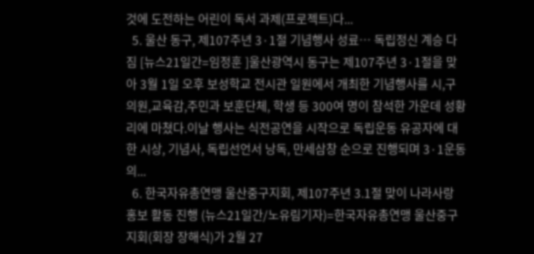것에 도전하는 어린이 독서 과제(프로젝트)다...
  5. 울산 동구, 제107주년 3·1절 기념행사 성료… 독립정신 계승 다짐 [뉴스21일간=임정훈 ]울산광역시 동구는 제107주년 3·1절을 맞아 3월 1일 오후 보성학교 전시관 일원에서 개최한 기념행사를 시,구의원,교육감,주민과 보훈단체, 학생 등 300여 명이 참석한 가운데 성황리에 마쳤다.이날 행사는 식전공연을 시작으로 독립운동 유공자에 대한 시상, 기념사, 독립선언서 낭독, 만세삼창 순으로 진행되며 3·1운동의...
  6. 한국자유총연맹 울산중구지회, 제107주년 3.1절 맞이 나라사랑 홍보 활동 진행 (뉴스21일간/노유림기자)=한국자유총연맹 울산중구지회(회장 장해식)가 2월 27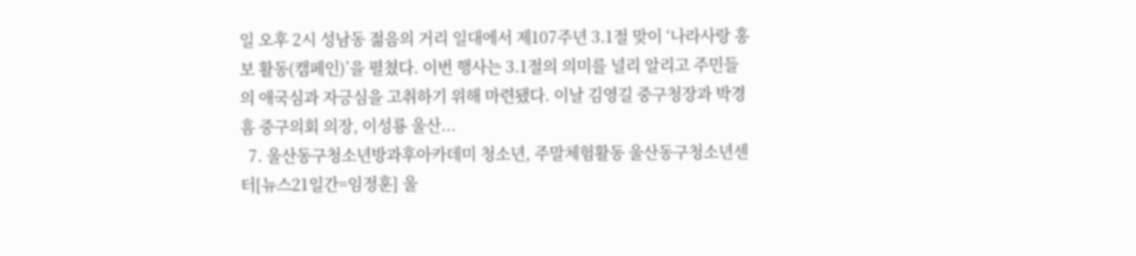일 오후 2시 성남동 젊음의 거리 일대에서 제107주년 3.1절 맞이 ‘나라사랑 홍보 활동(캠페인)’을 펼쳤다. 이번 행사는 3.1절의 의미를 널리 알리고 주민들의 애국심과 자긍심을 고취하기 위해 마련됐다. 이날 김영길 중구청장과 박경흠 중구의회 의장, 이성룡 울산...
  7. 울산동구청소년방과후아카데미 청소년, 주말체험활동 울산동구청소년센터[뉴스21일간=임정훈] 울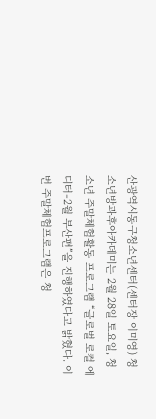산광역시동구청소년센터(센터장 이미영) 청소년방과후아카데미는 2월 28일 토요일, 청소년 주말체험활동 프로그램 “글로벌 로컬 에디터-2월 부산편”을 진행하였다고 밝혔다. 이번 주말체험프로그램은 청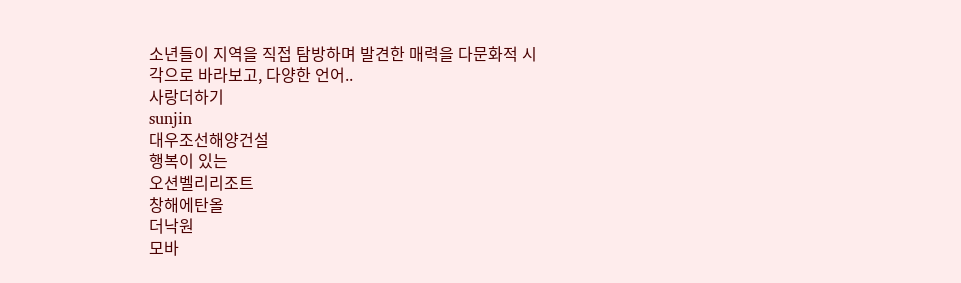소년들이 지역을 직접 탐방하며 발견한 매력을 다문화적 시각으로 바라보고, 다양한 언어..
사랑더하기
sunjin
대우조선해양건설
행복이 있는
오션벨리리조트
창해에탄올
더낙원
모바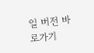일 버전 바로가기